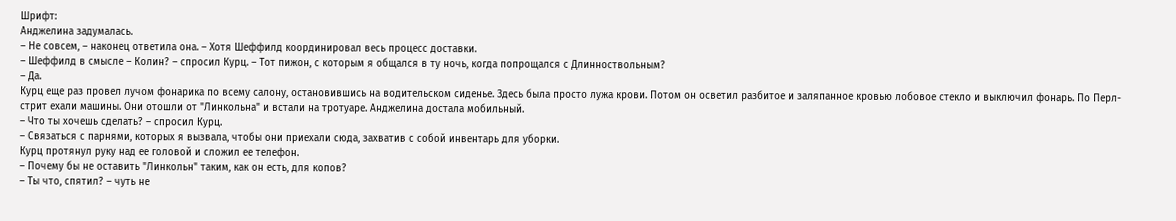Шрифт:
Анджелина задумалась.
– Не совсем, – наконец ответила она. – Хотя Шеффилд координировал весь процесс доставки.
– Шеффилд в смысле – Колин? – спросил Курц. – Тот пижон, с которым я общался в ту ночь, когда попрощался с Длинноствольным?
– Да.
Курц еще раз провел лучом фонарика по всему салону, остановившись на водительском сиденье. Здесь была просто лужа крови. Потом он осветил разбитое и заляпанное кровью лобовое стекло и выключил фонарь. По Перл-стрит ехали машины. Они отошли от "Линкольна" и встали на тротуаре. Анджелина достала мобильный.
– Что ты хочешь сделать? – спросил Курц.
– Связаться с парнями, которых я вызвала, чтобы они приехали сюда, захватив с собой инвентарь для уборки.
Курц протянул руку над ее головой и сложил ее телефон.
– Почему бы не оставить "Линкольн" таким, как он есть, для копов?
– Ты что, спятил? – чуть не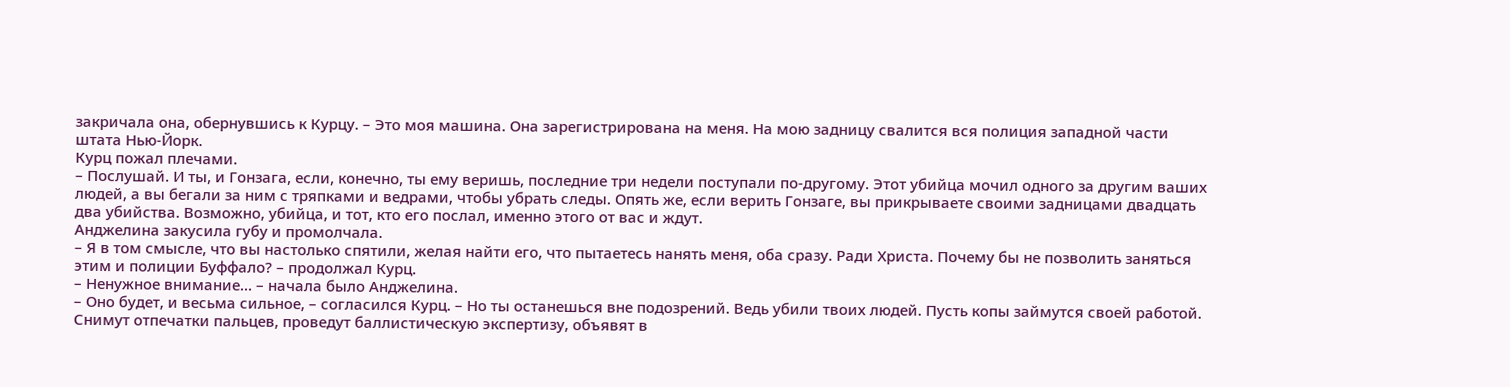закричала она, обернувшись к Курцу. – Это моя машина. Она зарегистрирована на меня. На мою задницу свалится вся полиция западной части штата Нью-Йорк.
Курц пожал плечами.
– Послушай. И ты, и Гонзага, если, конечно, ты ему веришь, последние три недели поступали по-другому. Этот убийца мочил одного за другим ваших людей, а вы бегали за ним с тряпками и ведрами, чтобы убрать следы. Опять же, если верить Гонзаге, вы прикрываете своими задницами двадцать два убийства. Возможно, убийца, и тот, кто его послал, именно этого от вас и ждут.
Анджелина закусила губу и промолчала.
– Я в том смысле, что вы настолько спятили, желая найти его, что пытаетесь нанять меня, оба сразу. Ради Христа. Почему бы не позволить заняться этим и полиции Буффало? – продолжал Курц.
– Ненужное внимание… – начала было Анджелина.
– Оно будет, и весьма сильное, – согласился Курц. – Но ты останешься вне подозрений. Ведь убили твоих людей. Пусть копы займутся своей работой. Снимут отпечатки пальцев, проведут баллистическую экспертизу, объявят в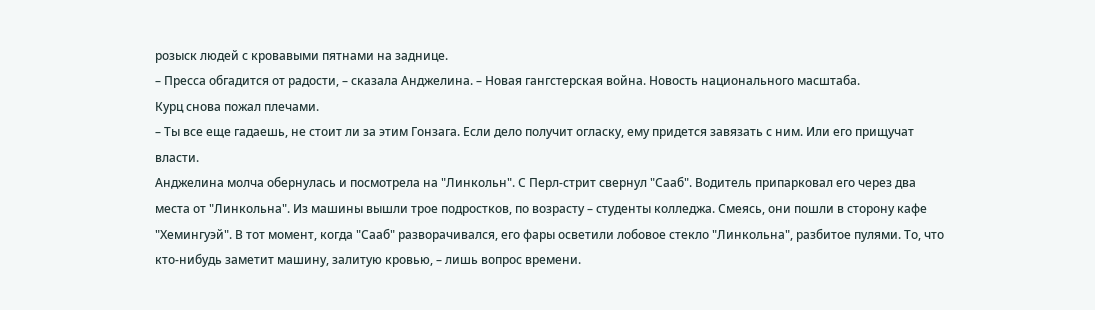розыск людей с кровавыми пятнами на заднице.
– Пресса обгадится от радости, – сказала Анджелина. – Новая гангстерская война. Новость национального масштаба.
Курц снова пожал плечами.
– Ты все еще гадаешь, не стоит ли за этим Гонзага. Если дело получит огласку, ему придется завязать с ним. Или его прищучат власти.
Анджелина молча обернулась и посмотрела на "Линкольн". С Перл-стрит свернул "Сааб". Водитель припарковал его через два места от "Линкольна". Из машины вышли трое подростков, по возрасту – студенты колледжа. Смеясь, они пошли в сторону кафе "Хемингуэй". В тот момент, когда "Сааб" разворачивался, его фары осветили лобовое стекло "Линкольна", разбитое пулями. То, что кто-нибудь заметит машину, залитую кровью, – лишь вопрос времени.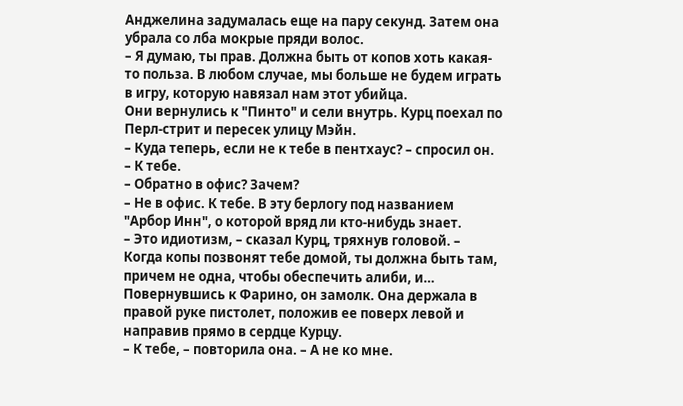Анджелина задумалась еще на пару секунд. Затем она убрала со лба мокрые пряди волос.
– Я думаю, ты прав. Должна быть от копов хоть какая-то польза. В любом случае, мы больше не будем играть в игру, которую навязал нам этот убийца.
Они вернулись к "Пинто" и сели внутрь. Курц поехал по Перл-стрит и пересек улицу Мэйн.
– Куда теперь, если не к тебе в пентхаус? – спросил он.
– К тебе.
– Обратно в офис? Зачем?
– Не в офис. К тебе. В эту берлогу под названием "Арбор Инн", о которой вряд ли кто-нибудь знает.
– Это идиотизм, – сказал Курц, тряхнув головой. – Когда копы позвонят тебе домой, ты должна быть там, причем не одна, чтобы обеспечить алиби, и…
Повернувшись к Фарино, он замолк. Она держала в правой руке пистолет, положив ее поверх левой и направив прямо в сердце Курцу.
– К тебе, – повторила она. – А не ко мне.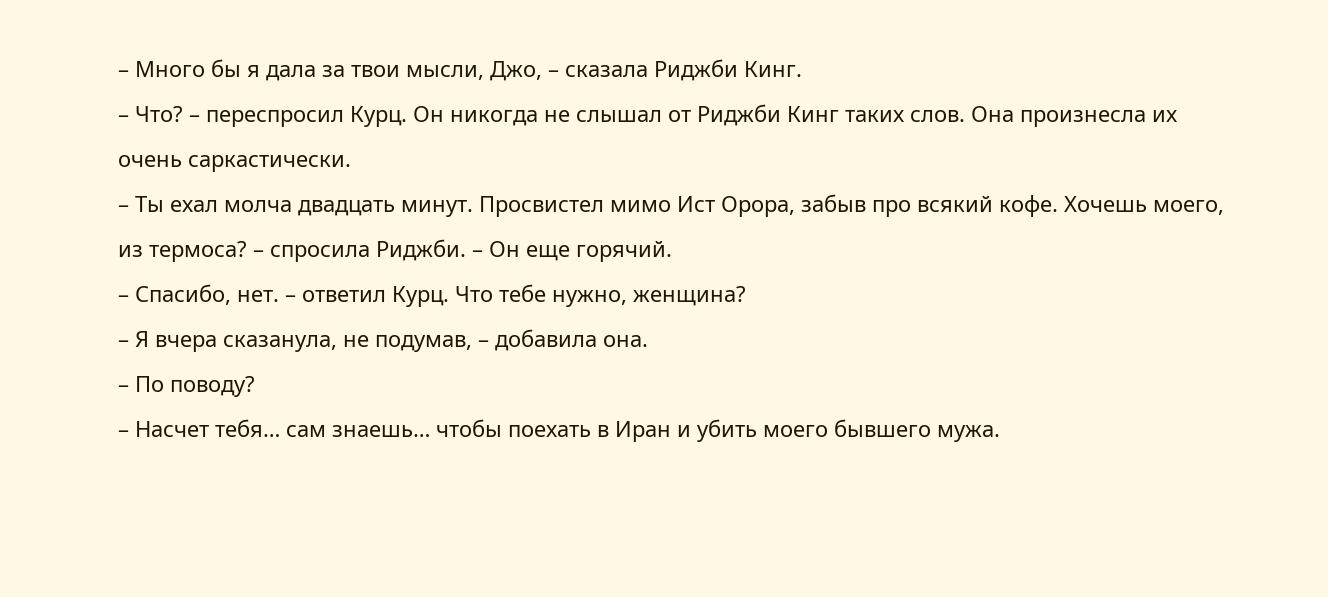– Много бы я дала за твои мысли, Джо, – сказала Риджби Кинг.
– Что? – переспросил Курц. Он никогда не слышал от Риджби Кинг таких слов. Она произнесла их очень саркастически.
– Ты ехал молча двадцать минут. Просвистел мимо Ист Орора, забыв про всякий кофе. Хочешь моего, из термоса? – спросила Риджби. – Он еще горячий.
– Спасибо, нет. – ответил Курц. Что тебе нужно, женщина?
– Я вчера сказанула, не подумав, – добавила она.
– По поводу?
– Насчет тебя… сам знаешь… чтобы поехать в Иран и убить моего бывшего мужа.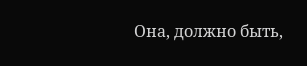Она, должно быть,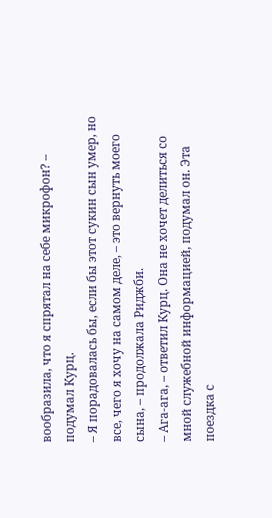вообразила, что я спрятал на себе микрофон? – подумал Курц.
– Я порадовалась бы, если бы этот сукин сын умер, но все, чего я хочу на самом деле, – это вернуть моего сына, – продолжала Риджби.
– Ага-ага, – ответил Курц. Она не хочет делиться со мной служебной информацией, подумал он. Эта поездка с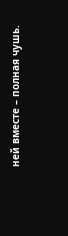ней вместе – полная чушь.